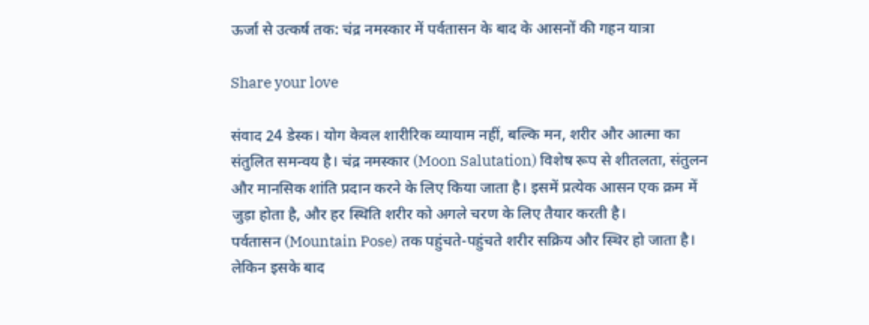ऊर्जा से उत्कर्ष तक: चंद्र नमस्कार में पर्वतासन के बाद के आसनों की गहन यात्रा

Share your love

संवाद 24 डेस्क। योग केवल शारीरिक व्यायाम नहीं, बल्कि मन, शरीर और आत्मा का संतुलित समन्वय है। चंद्र नमस्कार (Moon Salutation) विशेष रूप से शीतलता, संतुलन और मानसिक शांति प्रदान करने के लिए किया जाता है। इसमें प्रत्येक आसन एक क्रम में जुड़ा होता है, और हर स्थिति शरीर को अगले चरण के लिए तैयार करती है।
पर्वतासन (Mountain Pose) तक पहुंचते-पहुंचते शरीर सक्रिय और स्थिर हो जाता है। लेकिन इसके बाद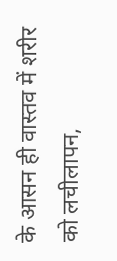के आसन ही वास्तव में शरीर को लचीलापन,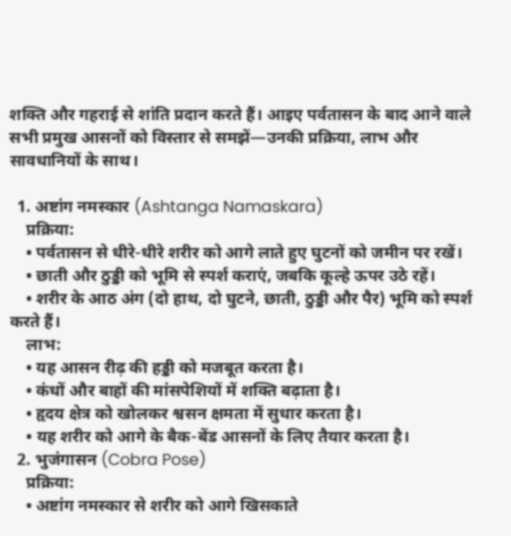शक्ति और गहराई से शांति प्रदान करते हैं। आइए पर्वतासन के बाद आने वाले सभी प्रमुख आसनों को विस्तार से समझें—उनकी प्रक्रिया, लाभ और सावधानियों के साथ।

  1. अष्टांग नमस्कार (Ashtanga Namaskara)
    प्रक्रिया:
    • पर्वतासन से धीरे-धीरे शरीर को आगे लाते हुए घुटनों को जमीन पर रखें।
    • छाती और ठुड्डी को भूमि से स्पर्श कराएं, जबकि कूल्हे ऊपर उठे रहें।
    • शरीर के आठ अंग (दो हाथ, दो घुटने, छाती, ठुड्डी और पैर) भूमि को स्पर्श करते हैं।
    लाभ:
    • यह आसन रीढ़ की हड्डी को मजबूत करता है।
    • कंधों और बाहों की मांसपेशियों में शक्ति बढ़ाता है।
    • हृदय क्षेत्र को खोलकर श्वसन क्षमता में सुधार करता है।
    • यह शरीर को आगे के बैक-बेंड आसनों के लिए तैयार करता है।
  2. भुजंगासन (Cobra Pose)
    प्रक्रिया:
    • अष्टांग नमस्कार से शरीर को आगे खिसकाते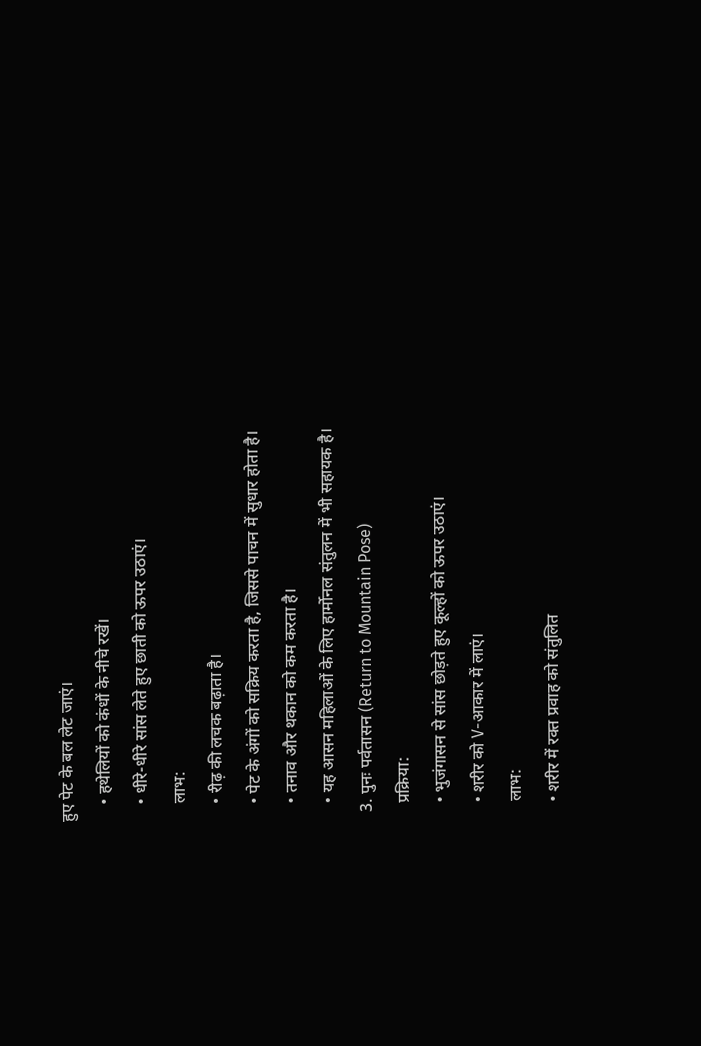हुए पेट के बल लेट जाएं।
    • हथेलियों को कंधों के नीचे रखें।
    • धीरे-धीरे सांस लेते हुए छाती को ऊपर उठाएं।
    लाभ:
    • रीढ़ की लचक बढ़ाता है।
    • पेट के अंगों को सक्रिय करता है, जिससे पाचन में सुधार होता है।
    • तनाव और थकान को कम करता है।
    • यह आसन महिलाओं के लिए हार्मोनल संतुलन में भी सहायक है।
  3. पुनः पर्वतासन (Return to Mountain Pose)
    प्रक्रिया:
    • भुजंगासन से सांस छोड़ते हुए कूल्हों को ऊपर उठाएं।
    • शरीर को V-आकार में लाएं।
    लाभ:
    • शरीर में रक्त प्रवाह को संतुलित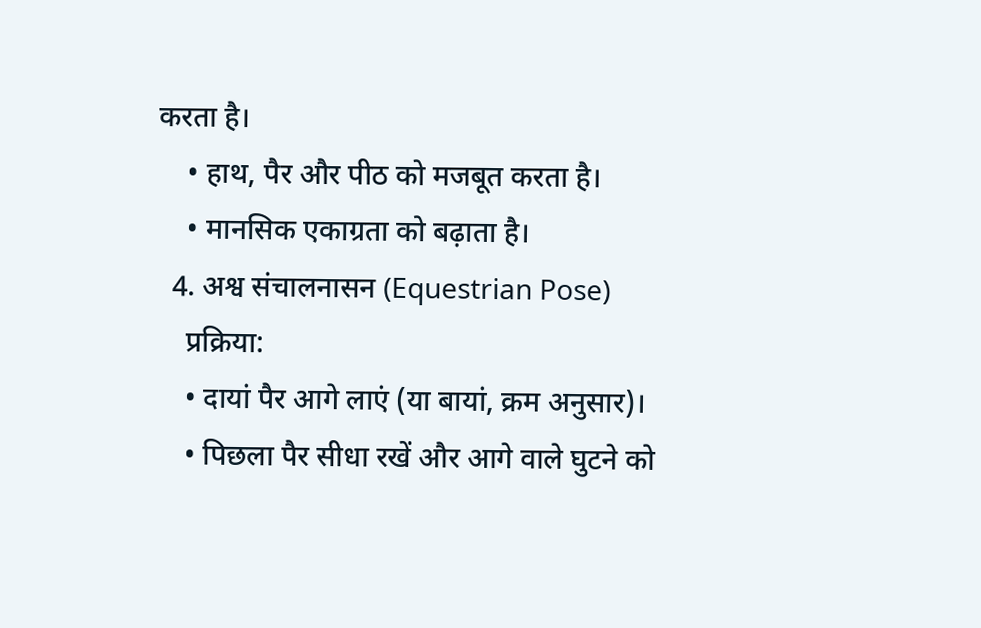करता है।
    • हाथ, पैर और पीठ को मजबूत करता है।
    • मानसिक एकाग्रता को बढ़ाता है।
  4. अश्व संचालनासन (Equestrian Pose)
    प्रक्रिया:
    • दायां पैर आगे लाएं (या बायां, क्रम अनुसार)।
    • पिछला पैर सीधा रखें और आगे वाले घुटने को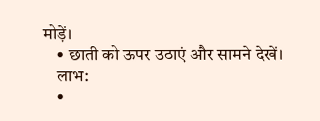मोड़ें।
    • छाती को ऊपर उठाएं और सामने देखें।
    लाभ:
    •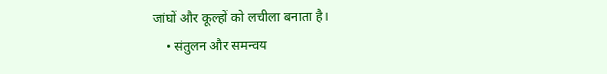जांघों और कूल्हों को लचीला बनाता है।
    • संतुलन और समन्वय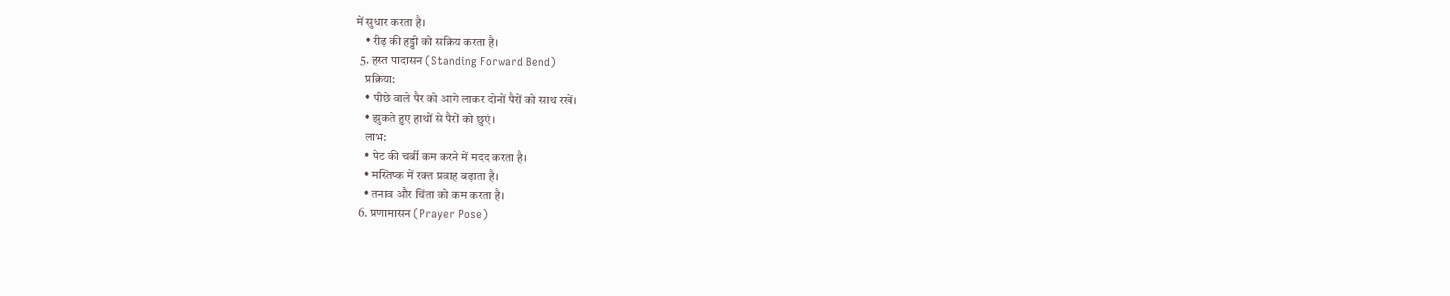में सुधार करता है।
    • रीढ़ की हड्डी को सक्रिय करता है।
  5. हस्त पादासन (Standing Forward Bend)
    प्रक्रिया:
    • पीछे वाले पैर को आगे लाकर दोनों पैरों को साथ रखें।
    • झुकते हुए हाथों से पैरों को छुएं।
    लाभ:
    • पेट की चर्बी कम करने में मदद करता है।
    • मस्तिष्क में रक्त प्रवाह बढ़ाता है।
    • तनाव और चिंता को कम करता है।
  6. प्रणामासन (Prayer Pose)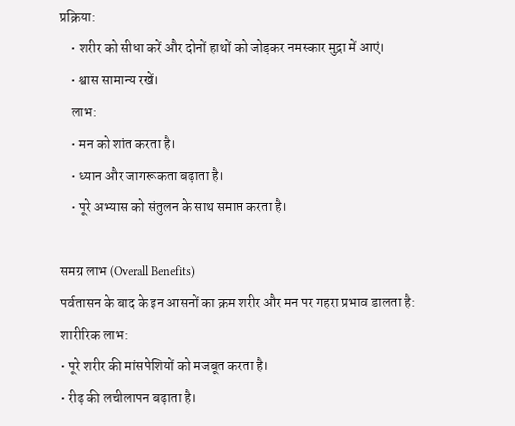प्रक्रिया:
    • शरीर को सीधा करें और दोनों हाथों को जोड़कर नमस्कार मुद्रा में आएं।
    • श्वास सामान्य रखें।
    लाभ:
    • मन को शांत करता है।
    • ध्यान और जागरूकता बढ़ाता है।
    • पूरे अभ्यास को संतुलन के साथ समाप्त करता है।

समग्र लाभ (Overall Benefits)
पर्वतासन के बाद के इन आसनों का क्रम शरीर और मन पर गहरा प्रभाव डालता है:
शारीरिक लाभ:
• पूरे शरीर की मांसपेशियों को मजबूत करता है।
• रीढ़ की लचीलापन बढ़ाता है।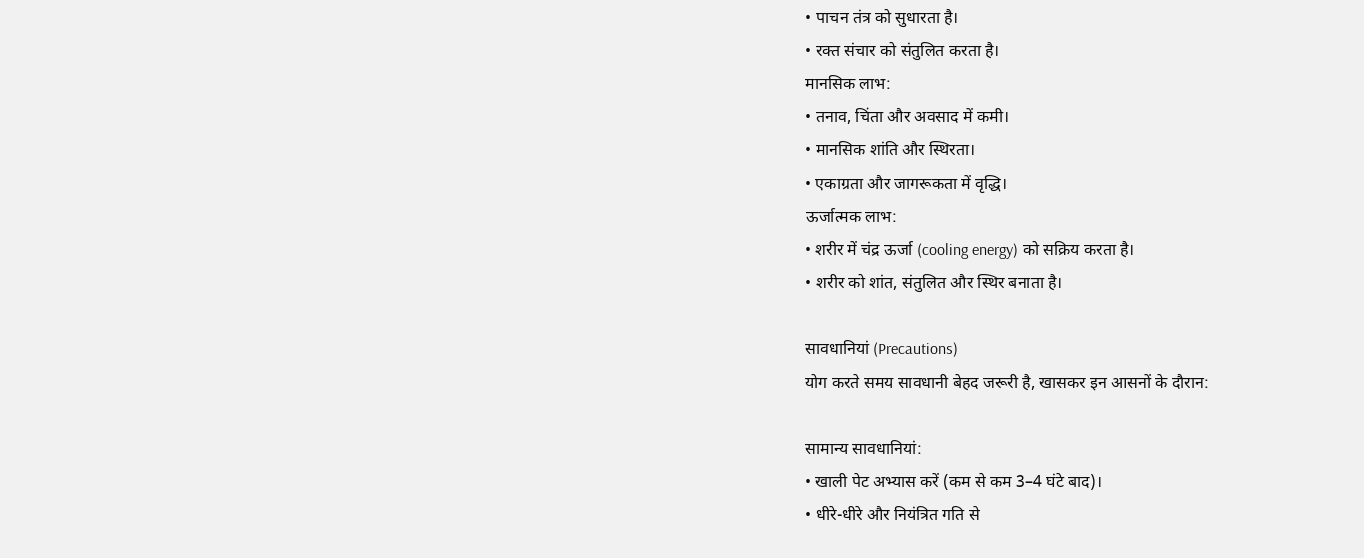• पाचन तंत्र को सुधारता है।
• रक्त संचार को संतुलित करता है।
मानसिक लाभ:
• तनाव, चिंता और अवसाद में कमी।
• मानसिक शांति और स्थिरता।
• एकाग्रता और जागरूकता में वृद्धि।
ऊर्जात्मक लाभ:
• शरीर में चंद्र ऊर्जा (cooling energy) को सक्रिय करता है।
• शरीर को शांत, संतुलित और स्थिर बनाता है।

सावधानियां (Precautions)
योग करते समय सावधानी बेहद जरूरी है, खासकर इन आसनों के दौरान:

सामान्य सावधानियां:
• खाली पेट अभ्यास करें (कम से कम 3–4 घंटे बाद)।
• धीरे-धीरे और नियंत्रित गति से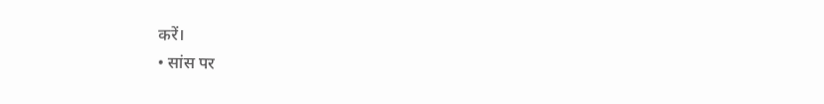करें।
• सांस पर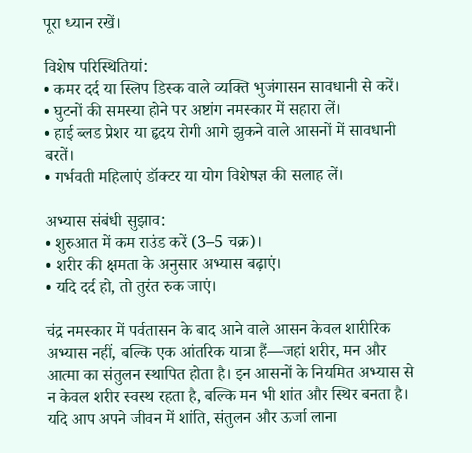पूरा ध्यान रखें।

विशेष परिस्थितियां:
• कमर दर्द या स्लिप डिस्क वाले व्यक्ति भुजंगासन सावधानी से करें।
• घुटनों की समस्या होने पर अष्टांग नमस्कार में सहारा लें।
• हाई ब्लड प्रेशर या हृदय रोगी आगे झुकने वाले आसनों में सावधानी बरतें।
• गर्भवती महिलाएं डॉक्टर या योग विशेषज्ञ की सलाह लें।

अभ्यास संबंधी सुझाव:
• शुरुआत में कम राउंड करें (3–5 चक्र)।
• शरीर की क्षमता के अनुसार अभ्यास बढ़ाएं।
• यदि दर्द हो, तो तुरंत रुक जाएं।

चंद्र नमस्कार में पर्वतासन के बाद आने वाले आसन केवल शारीरिक अभ्यास नहीं, बल्कि एक आंतरिक यात्रा हैं—जहां शरीर, मन और आत्मा का संतुलन स्थापित होता है। इन आसनों के नियमित अभ्यास से न केवल शरीर स्वस्थ रहता है, बल्कि मन भी शांत और स्थिर बनता है।
यदि आप अपने जीवन में शांति, संतुलन और ऊर्जा लाना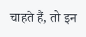चाहते हैं, तो इन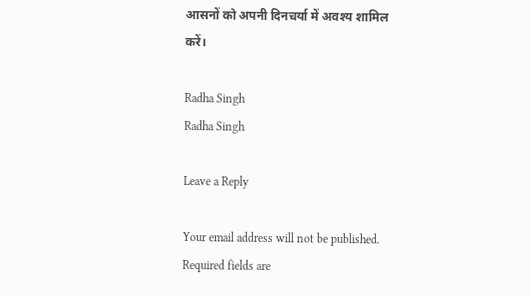आसनों को अपनी दिनचर्या में अवश्य शामिल करें।

Radha Singh
Radha Singh

Leave a Reply

Your email address will not be published. Required fields are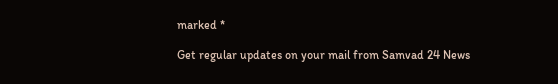marked *

Get regular updates on your mail from Samvad 24 News